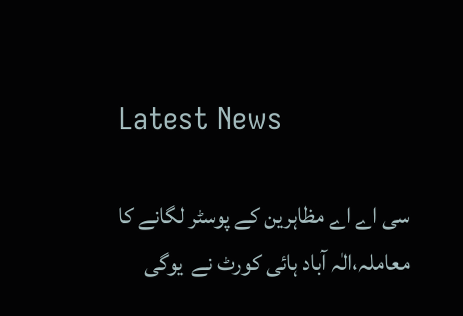Latest News

سی اے اے مظاہرین کے پوسٹر لگانے کا معاملہ،الٰہ آباد ہائی کورٹ نے  یوگی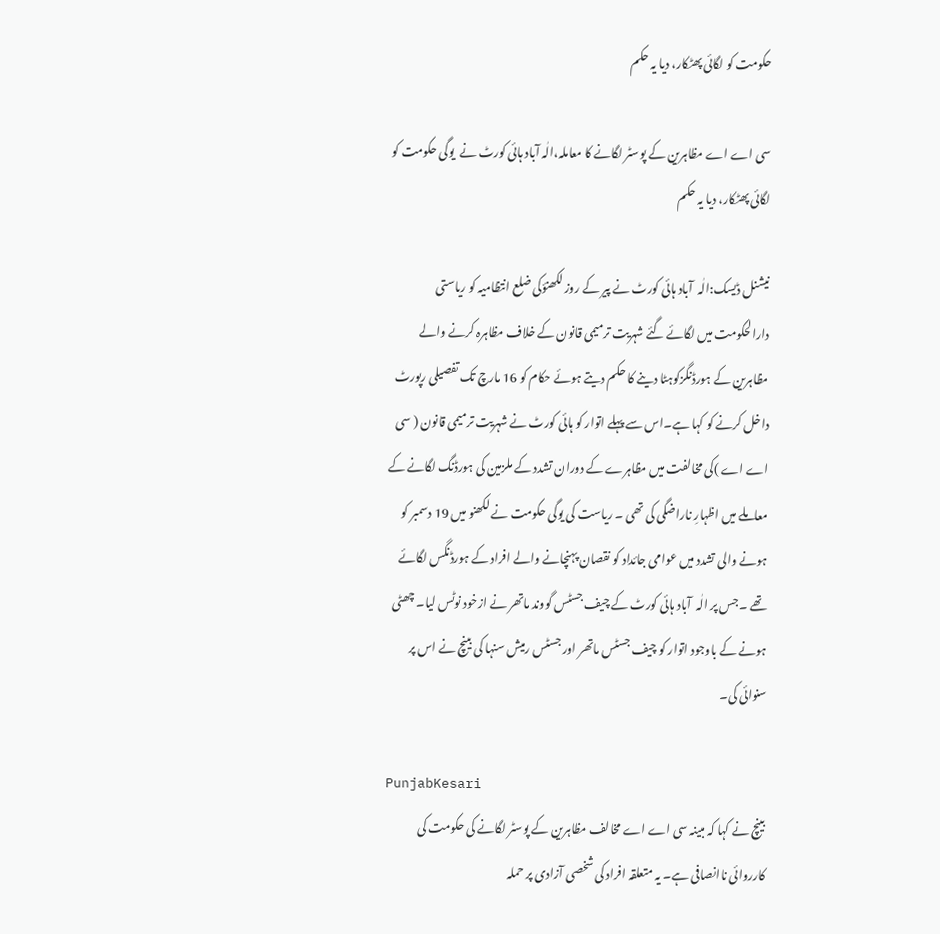حکومت کو لگائی پھٹکار، دیا یہ حکم

سی اے اے مظاہرین کے پوسٹر لگانے کا معاملہ،الٰہ آباد ہائی کورٹ نے  یوگی حکومت کو لگائی پھٹکار، دیا یہ حکم

نیشنل ڈیسک:الٰہ  آباد ہائی کورٹ نے پیر کے روز لکھنؤکی ضلع انتظامیہ کو ریاستی دارالحکومت میں لگائے گئے شہریت ترمیمی قانون کے خلاف مظاہرہ کرنے والے مظاہرین کے ہورڈنگزکوہٹا دینے کا حکم دیتے ہوئے حکام کو 16 مارچ تک تفصیلی رپورٹ داخل کرنے کو کہا ہے۔اس سے پہلے اتوار کو ہائی کورٹ نے شہریت ترمیمی قانون ( سی اے اے )کی مخالفت میں مظاہرے کے دوران تشدد کے ملزمین کی ہورڈنگ لگانے کے معاملے میں اظہارِ ناراضگی کی تھی ۔ ریاست کی یوگی حکومت نے لکھنو میں 19 دسمبر کو ہونے والی تشدد میں عوامی جائداد کو نقصان پہنچانے والے افراد کے ہورڈنگس لگائے تھے ۔جس پر الٰہ  آباد ہائی کورٹ کے چیف جسٹس گووند ماتھر نے ازخود نوٹس لیا۔ چھٹی ہونے کے باوجود اتوار کو چیف جسٹس ماتھر اور جسٹس رمیش سنہا کی بینچ نے اس پر سنوائی کی۔

PunjabKesari
بینچ نے کہا کہ مبینہ سی اے اے مخالف مظاہرین کے پوسٹر لگانے کی حکومت کی کارروائی ناانصافی ہے۔ یہ متعلقہ افراد کی شخصی آزادی پر حملہ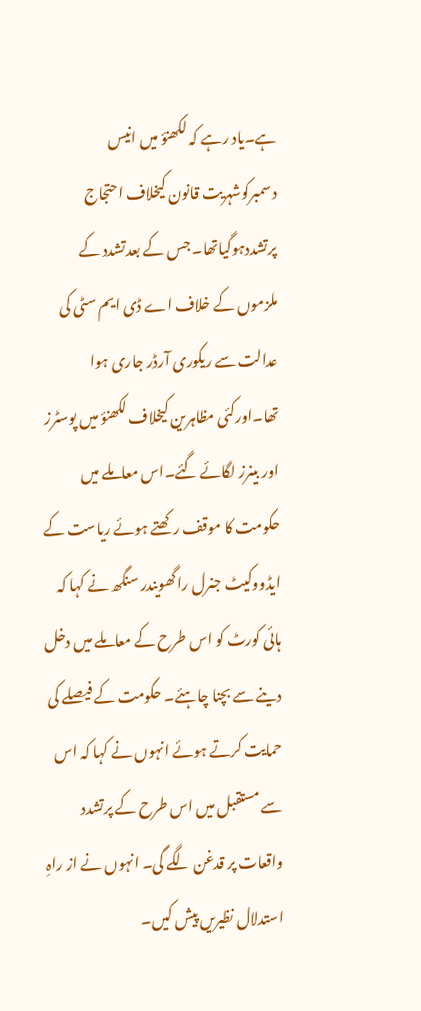ہے۔یاد رہے کہ لکھنؤ میں انیس دسمبرکوشہریت قانون کیخلاف احتجاج پرتشددہوگیاتھا۔ جس کے بعدتشدد کے ملزموں کے خلاف اے ڈی ایم سٹی کی عدالت سے ریکوری آرڈر جاری ہوا تھا۔اورکئی مظاہرین کیخلاف لکھنؤ میں پوسٹرز اور بینرز لگائے گئے۔اس معاملے میں حکومت کا موقف رکھتے ہوئے ریاست کے ایڈووکیٹ جنرل راگھویندر سنگھ نے کہا کہ ہائی کورٹ کو اس طرح کے معاملے میں دخل دینے سے بچنا چاہئے۔ حکومت کے فیصلے کی حمایت کرتے ہوئے انہوں نے کہا کہ اس سے مستقبل میں اس طرح کے پرتشدد واقعات پر قدغن لگے گی۔ انہوں نے از راہِ استدلال نظیریں پیش کیں۔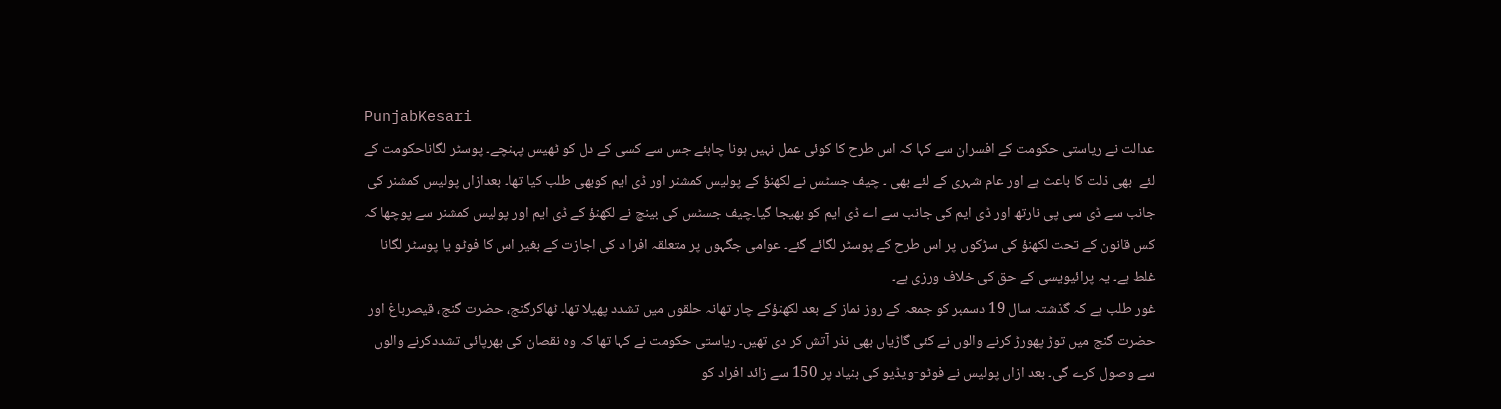PunjabKesari
عدالت نے ریاستی حکومت کے افسران سے کہا کہ اس طرح کا کوئی عمل نہیں ہونا چاہئے جس سے کسی کے دل کو ٹھیس پہنچے۔ پوسٹر لگاناحکومت کے  لئے  بھی ذلت کا باعث ہے اور عام شہری کے لئے بھی ۔ چیف جسٹس نے لکھنؤ کے پولیس کمشنر اور ڈی ایم کوبھی طلب کیا تھا۔ بعدازاں پولیس کمشنر کی جانب سے ڈی سی پی نارتھ اور ڈی ایم کی جانب سے اے ڈی ایم کو بھیجا گیا۔چیف جسٹس کی بینچ نے لکھنؤ کے ڈی ایم اور پولیس کمشنر سے پوچھا کہ کس قانون کے تحت لکھنؤ کی سڑکوں پر اس طرح کے پوسٹر لگائے گئے۔ عوامی جگہوں پر متعلقہ افرا د کی اجازت کے بغیر اس کا فوٹو یا پوسٹر لگانا غلط ہے۔ یہ پرائیویسی کے حق کی خلاف ورزی ہے۔
غور طلب ہے کہ گذشتہ سال 19 دسمبر کو جمعہ کے روز نماز کے بعد لکھنؤکے چار تھانہ حلقوں میں تشدد پھیلا تھا۔ ٹھاکرگنج، حضرت گنج، قیصرباغ اور حضرت گنج میں توڑ پھورڑ کرنے والوں نے کئی گاڑیاں بھی نذر آتش کر دی تھیں۔ ریاستی حکومت نے کہا تھا کہ وہ نقصان کی بھرپائی تشددکرنے والوں سے وصول کرے گی۔ بعد ازاں پولیس نے فوٹو-ویڈیو کی بنیاد پر 150 سے زائد افراد کو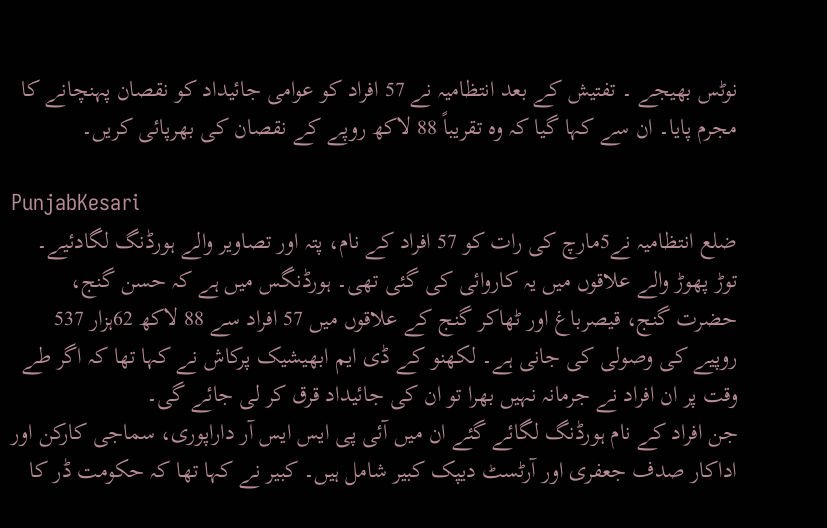نوٹس بھیجے ۔ تفتیش کے بعد انتظامیہ نے 57 افراد کو عوامی جائیداد کو نقصان پہنچانے کا مجرم پایا۔ ان سے کہا گیا کہ وہ تقریباً 88 لاکھ روپے کے نقصان کی بھرپائی کریں۔

PunjabKesari
ضلع انتظامیہ نے5مارچ کی رات کو 57 افراد کے نام، پتہ اور تصاویر والے ہورڈنگ لگادئیے۔ توڑ پھوڑ والے علاقوں میں یہ کاروائی کی گئی تھی۔ ہورڈنگس میں ہے کہ حسن گنج، حضرت گنج، قیصرباغ اور ٹھاکر گنج کے علاقوں میں 57 افراد سے 88 لاکھ 62ہزار 537 روپیے کی وصولی کی جانی ہے۔ لکھنو کے ڈی ایم ابھیشیک پرکاش نے کہا تھا کہ اگر طے وقت پر ان افراد نے جرمانہ نہیں بھرا تو ان کی جائیداد قرق کر لی جائے گی۔
جن افراد کے نام ہورڈنگ لگائے گئے ان میں آئی پی ایس ایس آر داراپوری، سماجی کارکن اور اداکار صدف جعفری اور آرٹسٹ دیپک کبیر شامل ہیں۔ کبیر نے کہا تھا کہ حکومت ڈر کا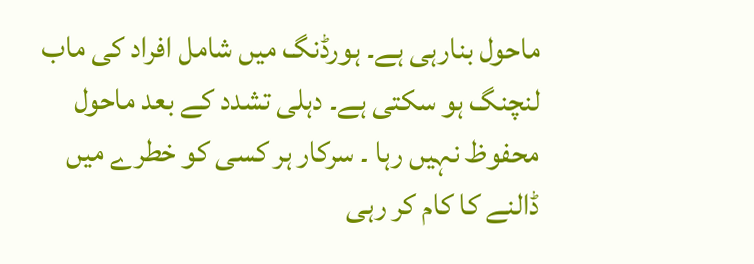ماحول بنارہی ہے۔ ہورڈنگ میں شامل افراد کی ماب لنچنگ ہو سکتی ہے۔ دہلی تشدد کے بعد ماحول محفوظ نہیں رہا ۔ سرکار ہر کسی کو خطرے میں ڈالنے کا کام کر رہی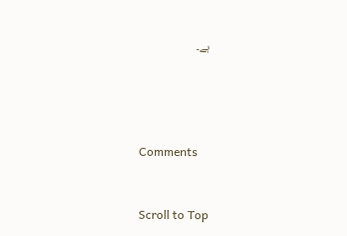ہے۔




Comments


Scroll to Top